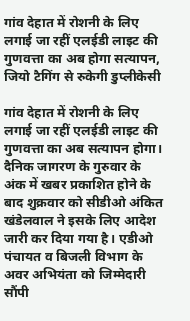गांव देहात में रोशनी के लिए लगाई जा रहीं एलईडी लाइट की गुणवत्ता का अब होगा सत्यापन, जियो टैगिंग से रुकेगी डुप्लीकेसी

गांव देहात में रोशनी के लिए लगाई जा रहीं एलईडी लाइट की गुणवत्ता का अब सत्यापन होगा। दैनिक जागरण के गुरुवार के अंक में खबर प्रकाशित होने के बाद शुक्रवार को सीडीओ अंकित खंडेलवाल ने इसके लिए आदेश जारी कर दिया गया है। एडीओ पंचायत व बिजली विभाग के अवर अभियंता को जिम्मेदारी सौंपी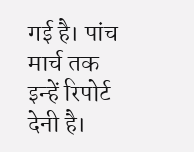गई है। पांच मार्च तक इन्हें रिपोर्ट देनी है।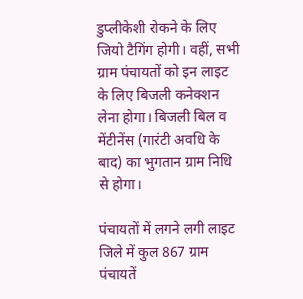डुप्लीकेशी रोकने के लिए जियो टैगिंग होगी। वहीं, सभी ग्राम पंचायतों को इन लाइट के लिए बिजली कनेक्शन लेना होगा। बिजली बिल व मेंटीनेंस (गारंटी अवधि के बाद) का भुगतान ग्राम निधि से होगा।

पंचायतों में लगने लगी लाइट
जिले में कुल 867 ग्राम पंचायतें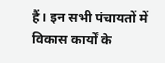हैं। इन सभी पंचायतों में विकास कार्यों के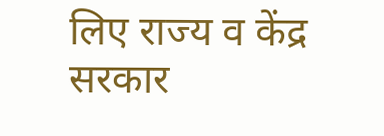लिए राज्य व केंद्र सरकार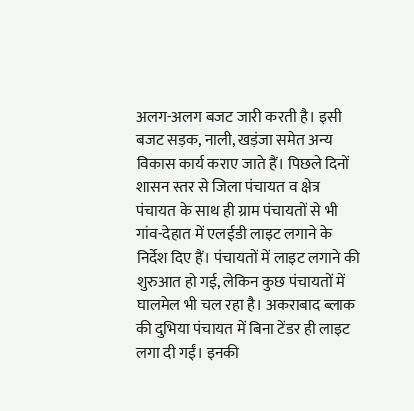अलग-अलग बजट जारी करती है। इसी बजट सड़क, नाली, खड़ंजा समेत अन्य विकास कार्य कराए जाते हैं। पिछले दिनों शासन स्तर से जिला पंचायत व क्षेत्र पंचायत के साथ ही ग्राम पंचायतों से भी गांव-देहात में एलईडी लाइट लगाने के निर्देश दिए हैं। पंचायतों में लाइट लगाने की शुरुआत हो गई, लेकिन कुछ पंचायतों में घालमेल भी चल रहा है। अकराबाद ब्लाक की दुभिया पंचायत में बिना टेंडर ही लाइट लगा दी गईं। इनकी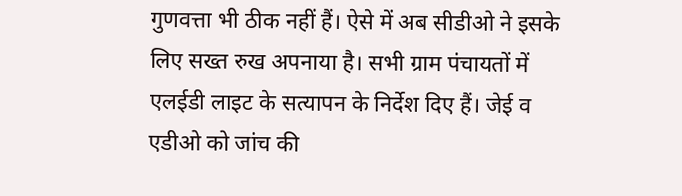गुणवत्ता भी ठीक नहीं हैं। ऐसे में अब सीडीओ ने इसके लिए सख्त रुख अपनाया है। सभी ग्राम पंचायतों में एलईडी लाइट के सत्यापन के निर्देश दिए हैं। जेई व एडीओ को जांच की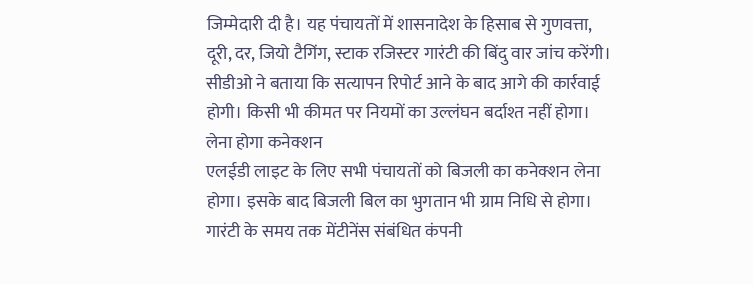जिम्मेदारी दी है। यह पंचायतों में शासनादेश के हिसाब से गुणवत्ता, दूरी, दर, जियो टैगिंग, स्टाक रजिस्टर गारंटी की बिंदु वार जांच करेंगी। सीडीओ ने बताया कि सत्यापन रिपोर्ट आने के बाद आगे की कार्रवाई होगी। किसी भी कीमत पर नियमों का उल्लंघन बर्दाश्त नहीं होगा।
लेना होगा कनेक्शन
एलईडी लाइट के लिए सभी पंचायतों को बिजली का कनेक्शन लेना होगा। इसके बाद बिजली बिल का भुगतान भी ग्राम निधि से होगा। गारंटी के समय तक मेंटीनेंस संबंधित कंपनी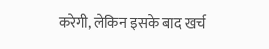करेगी, लेकिन इसके बाद खर्च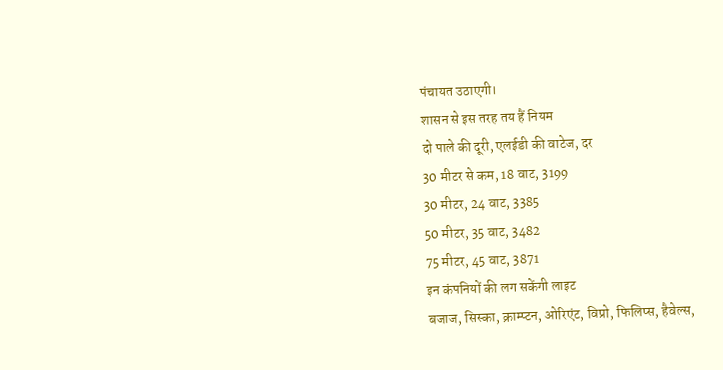पंचायत उठाएगी।
शासन से इस तरह तय हैं नियम
दो पाले की दूरी, एलईडी की वाटेज, दर
30 मीटर से कम, 18 वाट, 3199
30 मीटर, 24 वाट, 3385
50 मीटर, 35 वाट, 3482
75 मीटर, 45 वाट, 3871
इन कंपनियों की लग सकेंगी लाइट
बजाज, सिस्का, क्राम्प्टन, ओरिएंट, विप्रो, फिलिप्स, हैवेल्स,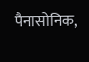पैनासोनिक,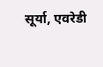सूर्या, एवरेडी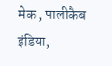मेक , पालीकैब इंडिया,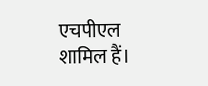एचपीएल शामिल हैं।